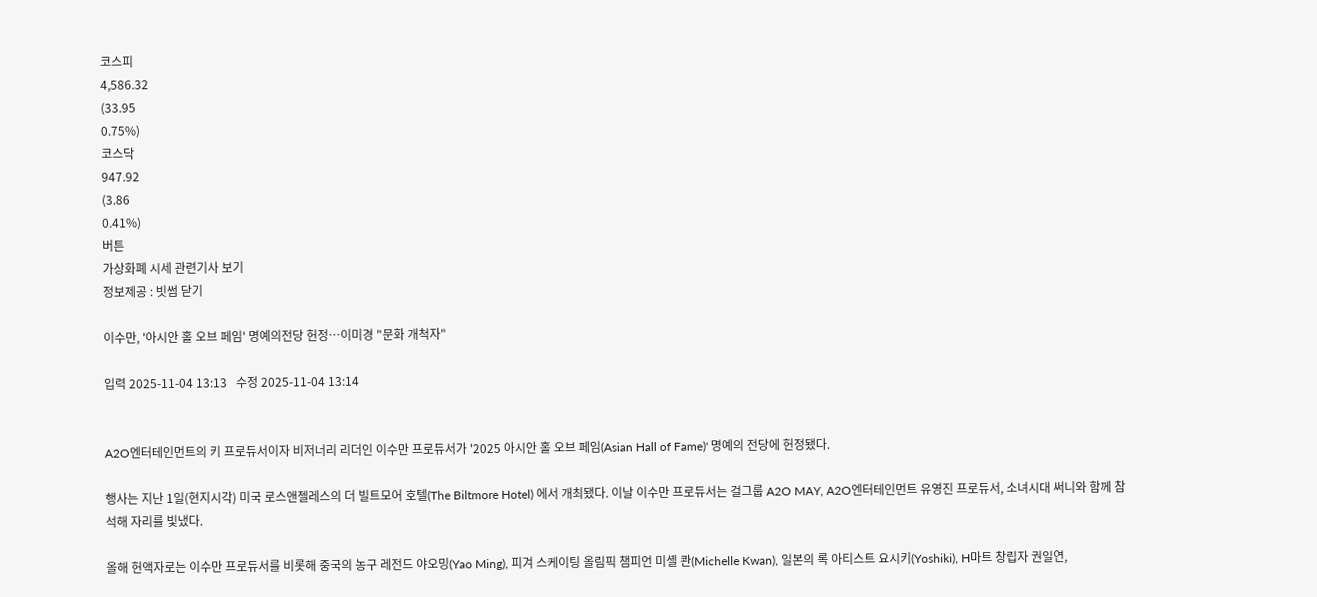코스피
4,586.32
(33.95
0.75%)
코스닥
947.92
(3.86
0.41%)
버튼
가상화폐 시세 관련기사 보기
정보제공 : 빗썸 닫기

이수만, '아시안 홀 오브 페임' 명예의전당 헌정…이미경 "문화 개척자"

입력 2025-11-04 13:13   수정 2025-11-04 13:14


A2O엔터테인먼트의 키 프로듀서이자 비저너리 리더인 이수만 프로듀서가 '2025 아시안 홀 오브 페임(Asian Hall of Fame)' 명예의 전당에 헌정됐다.

행사는 지난 1일(현지시각) 미국 로스앤젤레스의 더 빌트모어 호텔(The Biltmore Hotel) 에서 개최됐다. 이날 이수만 프로듀서는 걸그룹 A2O MAY, A2O엔터테인먼트 유영진 프로듀서, 소녀시대 써니와 함께 참석해 자리를 빛냈다.

올해 헌액자로는 이수만 프로듀서를 비롯해 중국의 농구 레전드 야오밍(Yao Ming), 피겨 스케이팅 올림픽 챔피언 미셸 콴(Michelle Kwan), 일본의 록 아티스트 요시키(Yoshiki), H마트 창립자 권일연,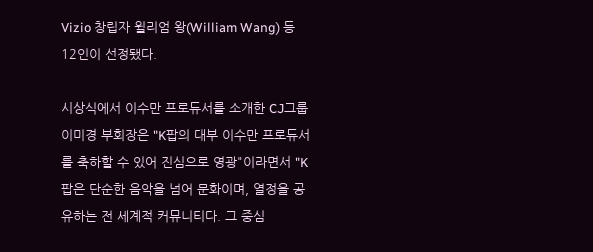Vizio 창립자 윌리엄 왕(William Wang) 등 12인이 선정됐다.

시상식에서 이수만 프로듀서를 소개한 CJ그룹 이미경 부회장은 "K팝의 대부 이수만 프로듀서를 축하할 수 있어 진심으로 영광"이라면서 "K팝은 단순한 음악을 넘어 문화이며, 열정을 공유하는 전 세계적 커뮤니티다. 그 중심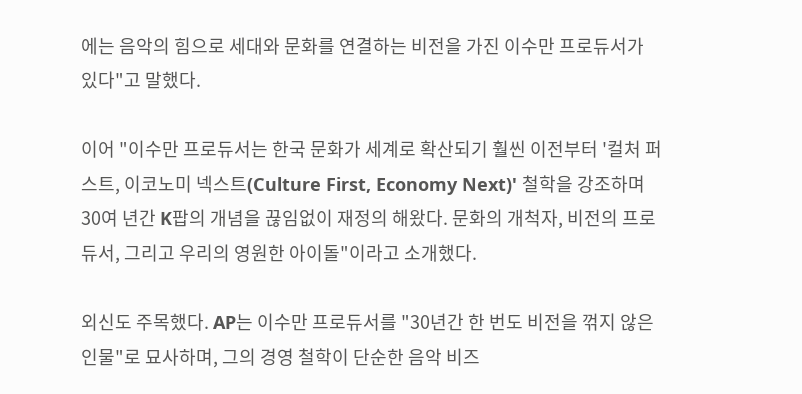에는 음악의 힘으로 세대와 문화를 연결하는 비전을 가진 이수만 프로듀서가 있다"고 말했다.

이어 "이수만 프로듀서는 한국 문화가 세계로 확산되기 훨씬 이전부터 '컬처 퍼스트, 이코노미 넥스트(Culture First, Economy Next)' 철학을 강조하며 30여 년간 K팝의 개념을 끊임없이 재정의 해왔다. 문화의 개척자, 비전의 프로듀서, 그리고 우리의 영원한 아이돌"이라고 소개했다.

외신도 주목했다. AP는 이수만 프로듀서를 "30년간 한 번도 비전을 꺾지 않은 인물"로 묘사하며, 그의 경영 철학이 단순한 음악 비즈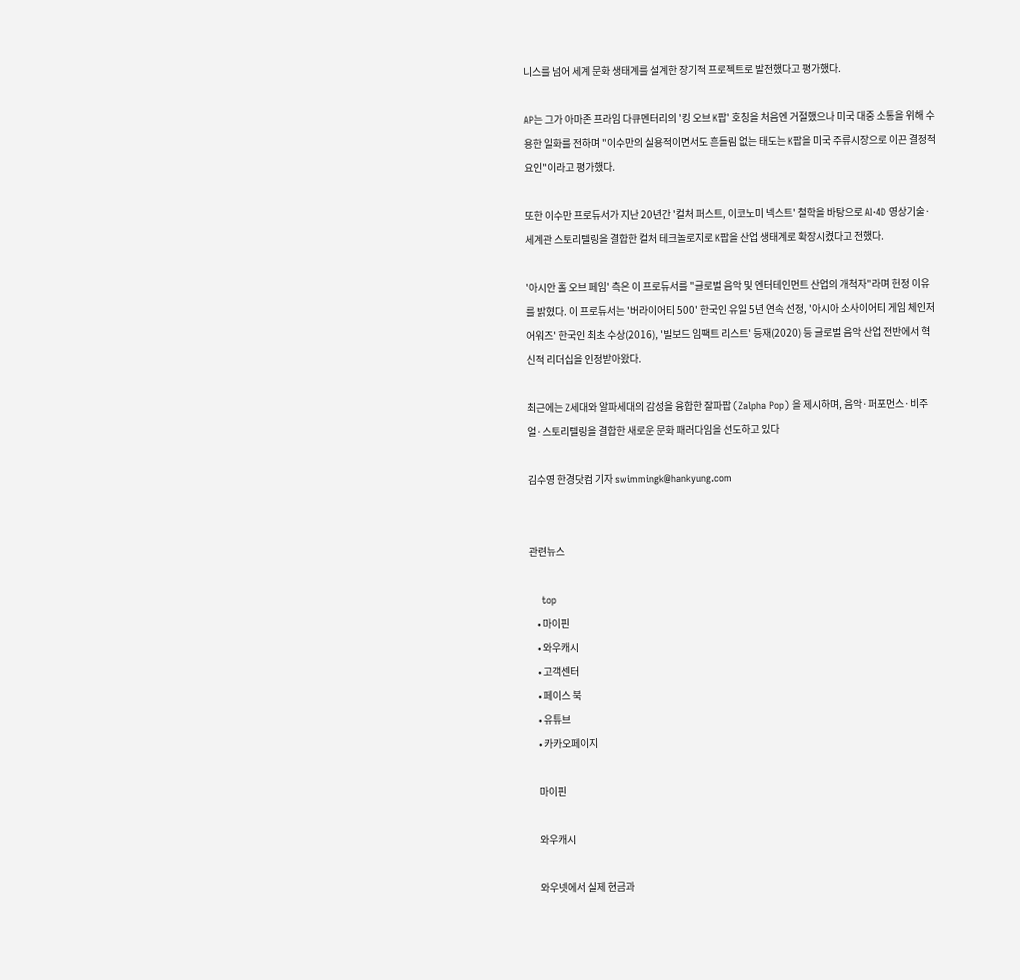니스를 넘어 세계 문화 생태계를 설계한 장기적 프로젝트로 발전했다고 평가했다.

AP는 그가 아마존 프라임 다큐멘터리의 '킹 오브 K팝' 호칭을 처음엔 거절했으나 미국 대중 소통을 위해 수용한 일화를 전하며 "이수만의 실용적이면서도 흔들림 없는 태도는 K팝을 미국 주류시장으로 이끈 결정적 요인"이라고 평가했다.

또한 이수만 프로듀서가 지난 20년간 '컬처 퍼스트, 이코노미 넥스트' 철학을 바탕으로 AI·4D 영상기술·세계관 스토리텔링을 결합한 컬처 테크놀로지로 K팝을 산업 생태계로 확장시켰다고 전했다.

'아시안 홀 오브 페임' 측은 이 프로듀서를 "글로벌 음악 및 엔터테인먼트 산업의 개척자"라며 헌정 이유를 밝혔다. 이 프로듀서는 '버라이어티 500' 한국인 유일 5년 연속 선정, '아시아 소사이어티 게임 체인저 어워즈' 한국인 최초 수상(2016), '빌보드 임팩트 리스트' 등재(2020) 등 글로벌 음악 산업 전반에서 혁신적 리더십을 인정받아왔다.

최근에는 Z세대와 알파세대의 감성을 융합한 잘파팝 (Zalpha Pop) 을 제시하며, 음악·퍼포먼스·비주얼·스토리텔링을 결합한 새로운 문화 패러다임을 선도하고 있다

김수영 한경닷컴 기자 swimmingk@hankyung.com


관련뉴스

    top
    • 마이핀
    • 와우캐시
    • 고객센터
    • 페이스 북
    • 유튜브
    • 카카오페이지

    마이핀

    와우캐시

    와우넷에서 실제 현금과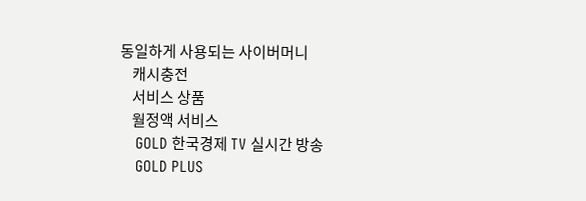동일하게 사용되는 사이버머니
    캐시충전
    서비스 상품
    월정액 서비스
    GOLD 한국경제 TV 실시간 방송
    GOLD PLUS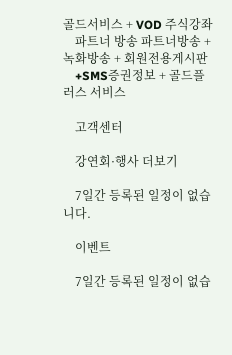골드서비스 + VOD 주식강좌
    파트너 방송 파트너방송 + 녹화방송 + 회원전용게시판
    +SMS증권정보 + 골드플러스 서비스

    고객센터

    강연회·행사 더보기

    7일간 등록된 일정이 없습니다.

    이벤트

    7일간 등록된 일정이 없습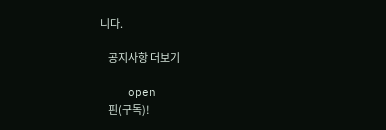니다.

    공지사항 더보기

    open
    핀(구독)!